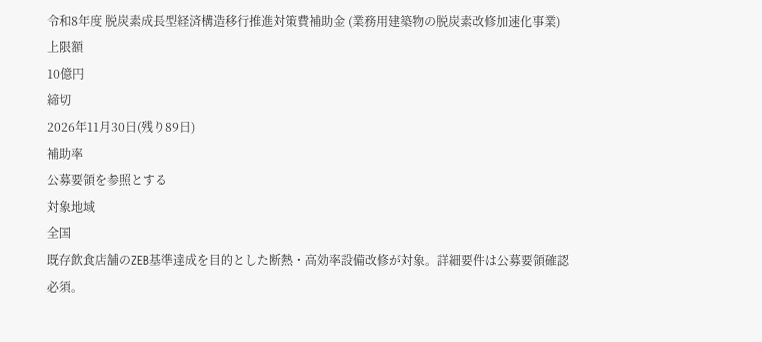令和8年度 脱炭素成長型経済構造移行推進対策費補助金 (業務用建築物の脱炭素改修加速化事業)
上限額
10億円
締切
2026年11月30日(残り89日)
補助率
公募要領を参照とする
対象地域
全国
既存飲食店舗のZEB基準達成を目的とした断熱・高効率設備改修が対象。詳細要件は公募要領確認必須。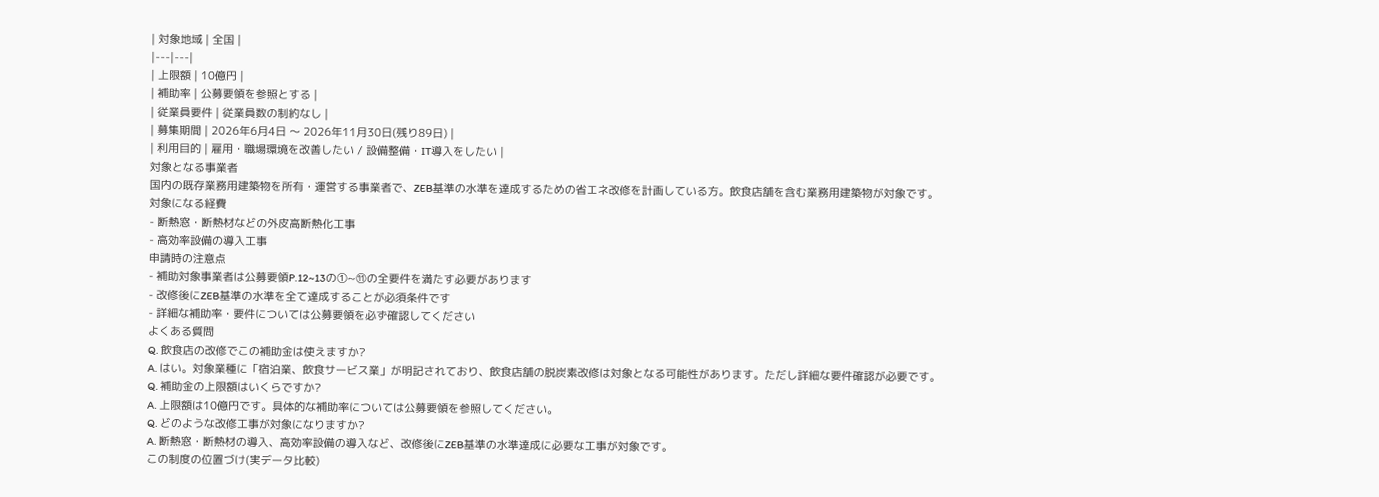| 対象地域 | 全国 |
|---|---|
| 上限額 | 10億円 |
| 補助率 | 公募要領を参照とする |
| 従業員要件 | 従業員数の制約なし |
| 募集期間 | 2026年6月4日 〜 2026年11月30日(残り89日) |
| 利用目的 | 雇用・職場環境を改善したい / 設備整備・IT導入をしたい |
対象となる事業者
国内の既存業務用建築物を所有・運営する事業者で、ZEB基準の水準を達成するための省エネ改修を計画している方。飲食店舗を含む業務用建築物が対象です。
対象になる経費
- 断熱窓・断熱材などの外皮高断熱化工事
- 高効率設備の導入工事
申請時の注意点
- 補助対象事業者は公募要領P.12~13の①~⑪の全要件を満たす必要があります
- 改修後にZEB基準の水準を全て達成することが必須条件です
- 詳細な補助率・要件については公募要領を必ず確認してください
よくある質問
Q. 飲食店の改修でこの補助金は使えますか?
A. はい。対象業種に「宿泊業、飲食サービス業」が明記されており、飲食店舗の脱炭素改修は対象となる可能性があります。ただし詳細な要件確認が必要です。
Q. 補助金の上限額はいくらですか?
A. 上限額は10億円です。具体的な補助率については公募要領を参照してください。
Q. どのような改修工事が対象になりますか?
A. 断熱窓・断熱材の導入、高効率設備の導入など、改修後にZEB基準の水準達成に必要な工事が対象です。
この制度の位置づけ(実データ比較)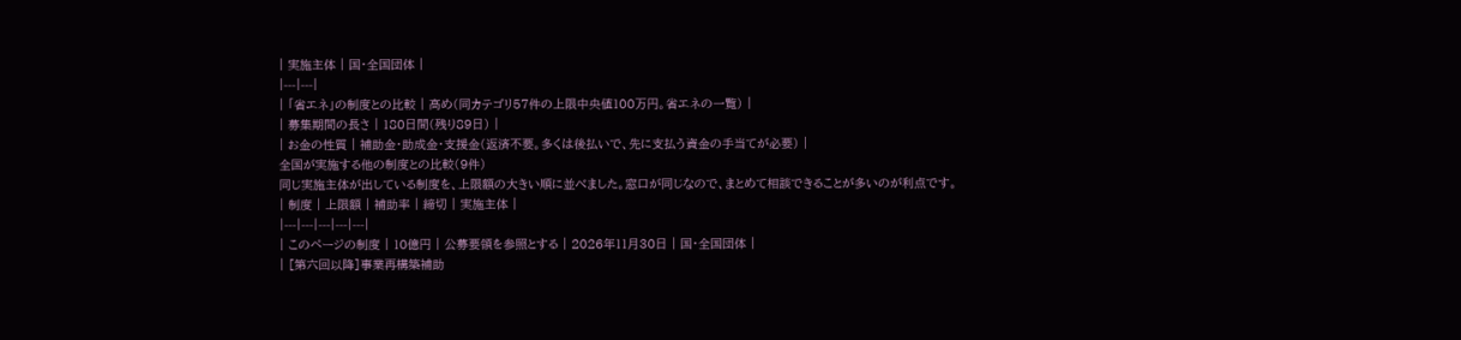| 実施主体 | 国・全国団体 |
|---|---|
| 「省エネ」の制度との比較 | 高め(同カテゴリ57件の上限中央値100万円。省エネの一覧) |
| 募集期間の長さ | 180日間(残り89日) |
| お金の性質 | 補助金・助成金・支援金(返済不要。多くは後払いで、先に支払う資金の手当てが必要) |
全国が実施する他の制度との比較(9件)
同じ実施主体が出している制度を、上限額の大きい順に並べました。窓口が同じなので、まとめて相談できることが多いのが利点です。
| 制度 | 上限額 | 補助率 | 締切 | 実施主体 |
|---|---|---|---|---|
| このページの制度 | 10億円 | 公募要領を参照とする | 2026年11月30日 | 国・全国団体 |
| [第六回以降]事業再構築補助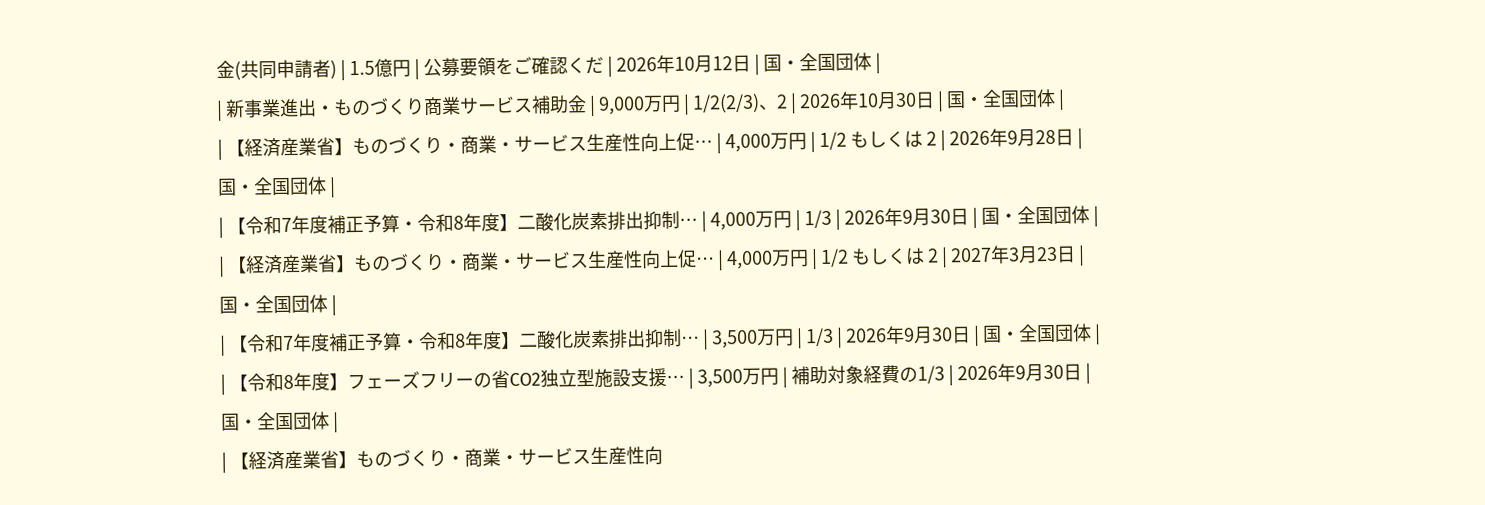金(共同申請者) | 1.5億円 | 公募要領をご確認くだ | 2026年10月12日 | 国・全国団体 |
| 新事業進出・ものづくり商業サービス補助金 | 9,000万円 | 1/2(2/3)、2 | 2026年10月30日 | 国・全国団体 |
| 【経済産業省】ものづくり・商業・サービス生産性向上促… | 4,000万円 | 1/2 もしくは 2 | 2026年9月28日 | 国・全国団体 |
| 【令和7年度補正予算・令和8年度】二酸化炭素排出抑制… | 4,000万円 | 1/3 | 2026年9月30日 | 国・全国団体 |
| 【経済産業省】ものづくり・商業・サービス生産性向上促… | 4,000万円 | 1/2 もしくは 2 | 2027年3月23日 | 国・全国団体 |
| 【令和7年度補正予算・令和8年度】二酸化炭素排出抑制… | 3,500万円 | 1/3 | 2026年9月30日 | 国・全国団体 |
| 【令和8年度】フェーズフリーの省CO2独立型施設支援… | 3,500万円 | 補助対象経費の1/3 | 2026年9月30日 | 国・全国団体 |
| 【経済産業省】ものづくり・商業・サービス生産性向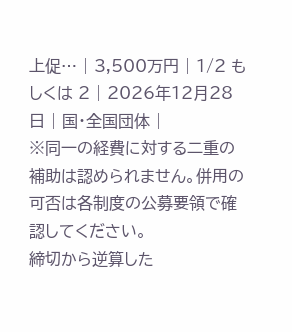上促… | 3,500万円 | 1/2 もしくは 2 | 2026年12月28日 | 国・全国団体 |
※同一の経費に対する二重の補助は認められません。併用の可否は各制度の公募要領で確認してください。
締切から逆算した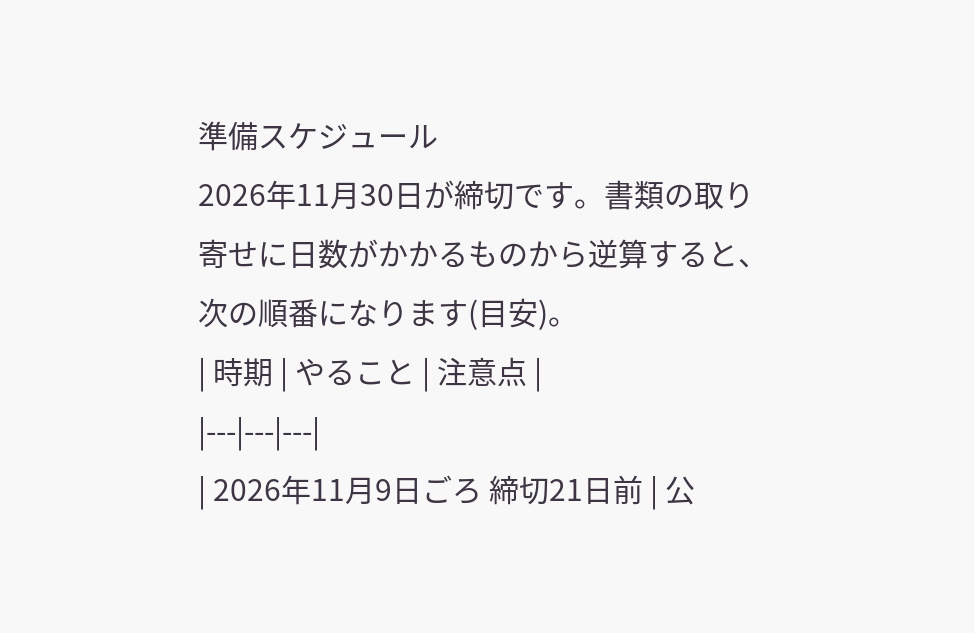準備スケジュール
2026年11月30日が締切です。書類の取り寄せに日数がかかるものから逆算すると、次の順番になります(目安)。
| 時期 | やること | 注意点 |
|---|---|---|
| 2026年11月9日ごろ 締切21日前 | 公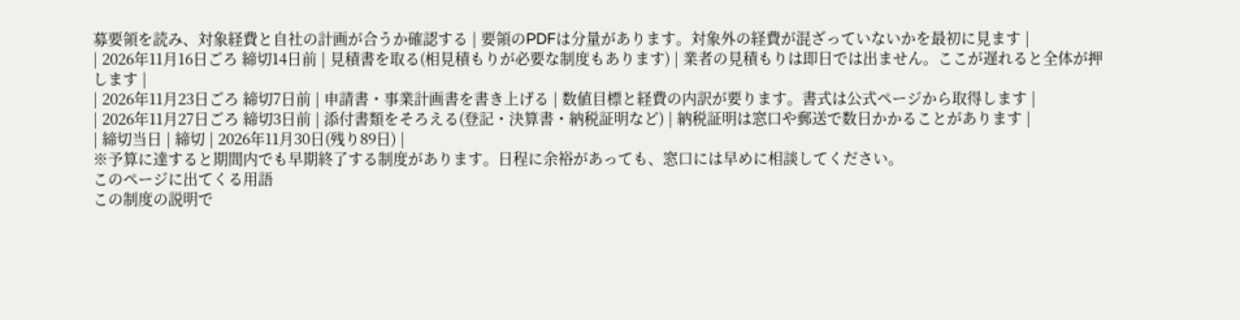募要領を読み、対象経費と自社の計画が合うか確認する | 要領のPDFは分量があります。対象外の経費が混ざっていないかを最初に見ます |
| 2026年11月16日ごろ 締切14日前 | 見積書を取る(相見積もりが必要な制度もあります) | 業者の見積もりは即日では出ません。ここが遅れると全体が押します |
| 2026年11月23日ごろ 締切7日前 | 申請書・事業計画書を書き上げる | 数値目標と経費の内訳が要ります。書式は公式ページから取得します |
| 2026年11月27日ごろ 締切3日前 | 添付書類をそろえる(登記・決算書・納税証明など) | 納税証明は窓口や郵送で数日かかることがあります |
| 締切当日 | 締切 | 2026年11月30日(残り89日) |
※予算に達すると期間内でも早期終了する制度があります。日程に余裕があっても、窓口には早めに相談してください。
このページに出てくる用語
この制度の説明で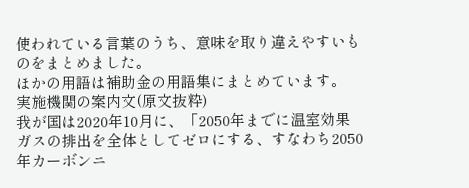使われている言葉のうち、意味を取り違えやすいものをまとめました。
ほかの用語は補助金の用語集にまとめています。
実施機関の案内文(原文抜粋)
我が国は2020年10月に、「2050年までに温室効果ガスの排出を全体としてゼロにする、すなわち2050年カーボンニ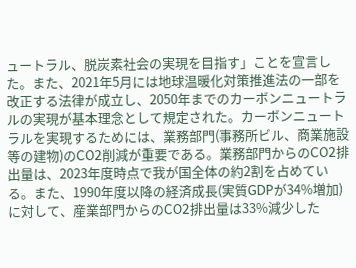ュートラル、脱炭素社会の実現を目指す」ことを宣言した。また、2021年5月には地球温暖化対策推進法の一部を改正する法律が成立し、2050年までのカーボンニュートラルの実現が基本理念として規定された。カーボンニュートラルを実現するためには、業務部門(事務所ビル、商業施設等の建物)のCO2削減が重要である。業務部門からのCO2排出量は、2023年度時点で我が国全体の約2割を占めている。また、1990年度以降の経済成長(実質GDPが34%増加)に対して、産業部門からのCO2排出量は33%減少した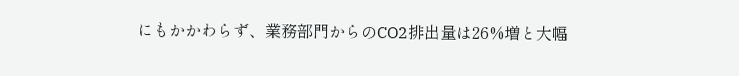にもかかわらず、業務部門からのCO2排出量は26%増と大幅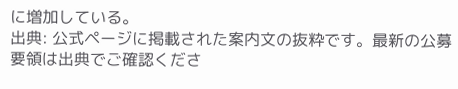に増加している。
出典: 公式ページに掲載された案内文の抜粋です。最新の公募要領は出典でご確認くださ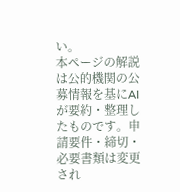い。
本ページの解説は公的機関の公募情報を基にAIが要約・整理したものです。申請要件・締切・必要書類は変更され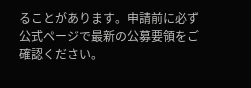ることがあります。申請前に必ず公式ページで最新の公募要領をご確認ください。